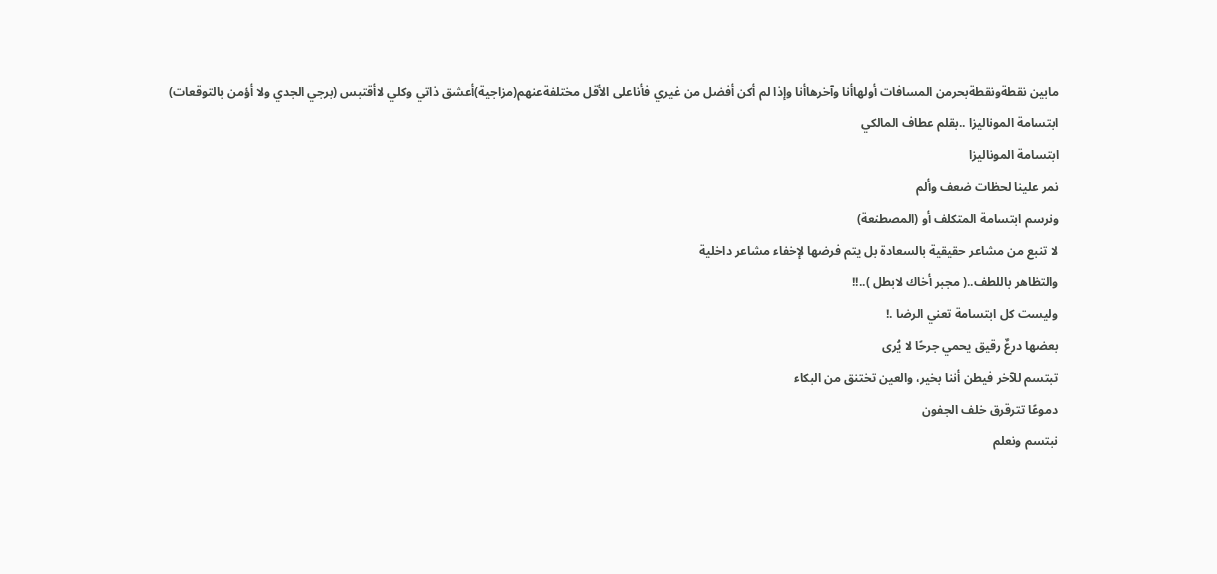مابين نقطةونقطةبحرمن المسافات أولهاأنا وآخرهاأنا وإذا لم أكن أفضل من غيري فأناعلى الأقل مختلفةعنهم(مزاجية)أعشق ذاتي وكلي لاأقتبس (برجي الجدي ولا أؤمن بالتوقعات)
ابتسامة الموناليزا ..بقلم عطاف المالكي
ابتسامة الموناليزا
نمر علينا لحظات ضعف وألم
ونرسم ابتسامة المتكلف أو (المصطنعة)
لا تنبع من مشاعر حقيقية بالسعادة بل يتم فرضها لإخفاء مشاعر داخلية
والتظاهر باللطف..( مجبر أخاك لابطل )..!!
وليست كل ابتسامة تعني الرضا .!
بعضها درعٌ رقيق يحمي جرحًا لا يُرى
تبتسم للآخر فيطن أننا بخير، والعين تختنق من البكاء
دموعًا تترقرق خلف الجفون
نبتسم ونعلم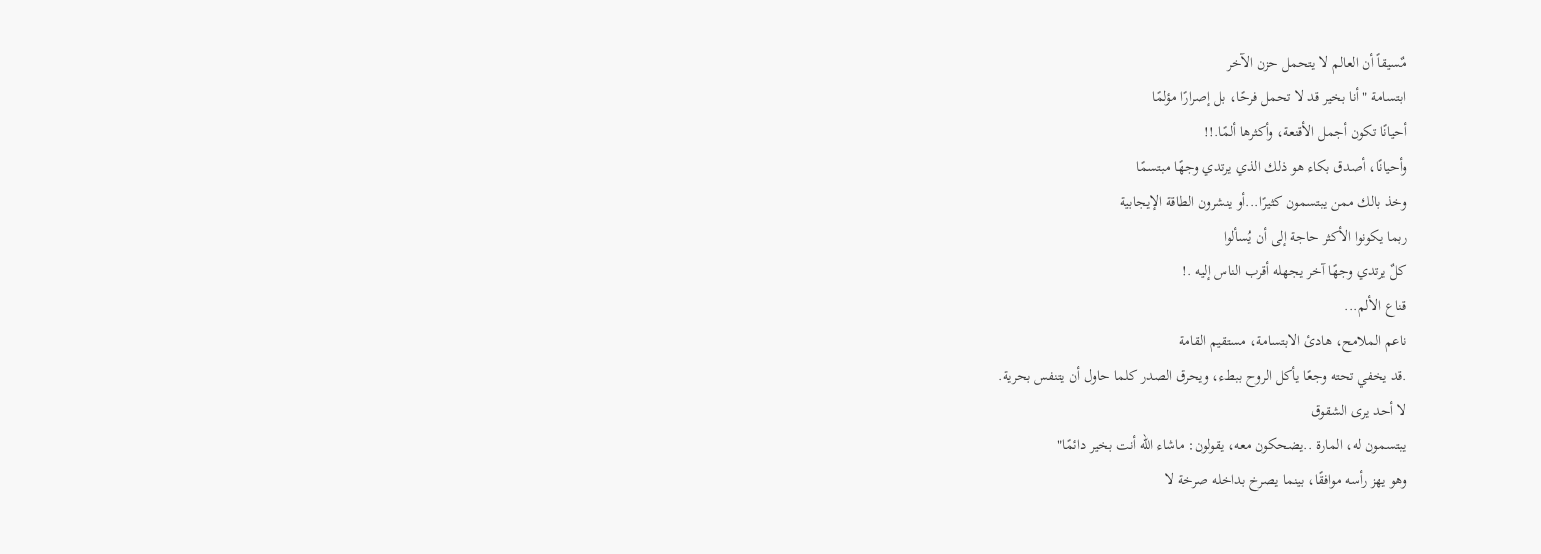مٌسيقاً أن العالم لا يتحمل حزن الآخر
ابتسامة "أنا بخير قد لا تحمل فرحًا، بل إصرارًا مؤلمًا
أحيانًا تكون أجمل الأقنعة، وأكثرها ألمًا.!!
وأحيانًا، أصدق بكاء هو ذلك الذي يرتدي وجهًا مبتسمًا
وخذ بالك ممن يبتسمون كثيرًا...أو ينشرون الطاقة الإيجابية
ربما يكونوا الأكثر حاجة إلى أن يُسألوا
كلٌ يرتدي وجهًا آخر يجهله أقرب الناس إليه .!
قناع الألم...
ناعم الملامح، هادئ الابتسامة، مستقيم القامة
.قد يخفي تحته وجعًا يأكل الروح ببطء، ويحرق الصدر كلما حاول أن يتنفس بحرية.
لا أحد يرى الشقوق
يبتسمون له، المارة ..يضحكون معه، يقولون: ماشاء الله أنت بخير دائمًا"
وهو يهز رأسه موافقًا، بينما يصرخ بداخله صرخة لا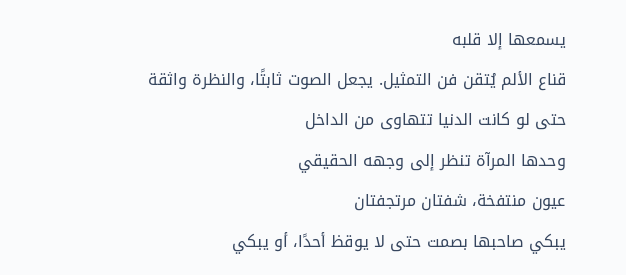يسمعها إلا قلبه
قناع الألم يُتقن فن التمثيل. يجعل الصوت ثابتًا، والنظرة واثقة
حتى لو كانت الدنيا تتهاوى من الداخل
وحدها المرآة تنظر إلى وجهه الحقيقي
عيون منتفخة، شفتان مرتجفتان
يبكي صاحبها بصمت حتى لا يوقظ أحدًا، أو يبكي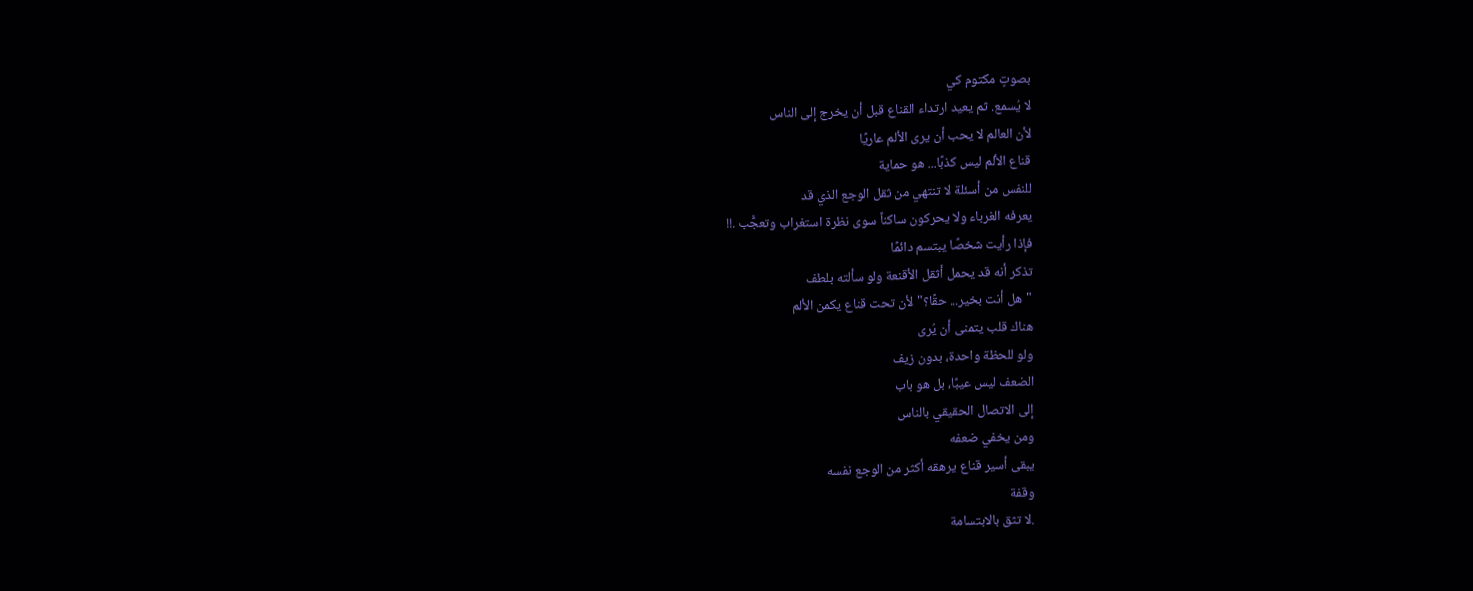بصوتٍ مكتوم كي
لا يُسمع. ثم يعيد ارتداء القناع قبل أن يخرج إلى الناس
لأن العالم لا يحب أن يرى الألم عاريًا
قناع الألم ليس كذبًا... هو حماية
للنفس من أسئلة لا تنتهي من ثقل الوجع الذي قد
يعرفه الغرباء ولا يحركون ساكناً سوى نظرة استغراب وتعجًّب .!!
فإذا رأيت شخصًا يبتسم دائمًا
تذكر أنه قد يحمل أثقل الأقنعة ولو سألته بلطف
"هل أنت بخير... حقًا؟" لأن تحت قناع يكمن الألم
هناك قلب يتمنى أن يُرى
ولو للحظة واحدة، بدون زيف
الضعف ليس عيبًا، بل هو باب
إلى الاتصال الحقيقي بالناس
ومن يخفي ضعفه
يبقى أسير قناع يرهقه أكثر من الوجع نفسه
وقفة
.لا تثق بالابتسامة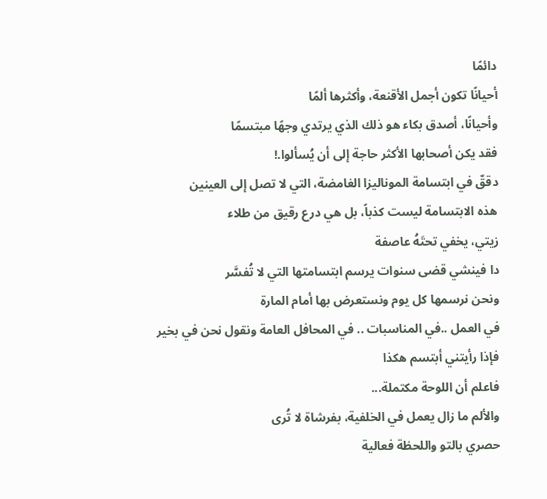دائمًا
أحيانًا تكون أجمل الأقنعة، وأكثرها ألمًا
وأحيانًا، أصدق بكاء هو ذلك الذي يرتدي وجهًا مبتسمًا
فقد يكن أصحابها الأكثر حاجة إلى أن يُسألوا.!
دققّ في ابتسامة الموناليزا الغامضة، التي لا تصل إلى العينين
هذه الابتسامة ليست كذباً، بل هي درع رقيق من طلاء
زيتي، يخفي تحتَهُ عاصفة
دا فينشي قضى سنوات يرسم ابتسامتها التي لا تُفسَّر
ونحن نرسمها كل يوم ونستعرض بها أمام المارة
في العمل ..في المناسبات .. في المحافل العامة ونقول نحن في بخير
فإذا رأيتني أبتسم هكذا
فاعلم أن اللوحة مكتملة...
والألم ما زال يعمل في الخلفية، بفرشاة لا تُرى
حصري بالتو واللحظة فعالية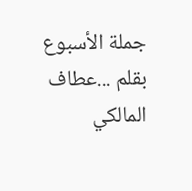جملة الأسبوع
بقلم ...عطاف المالكي